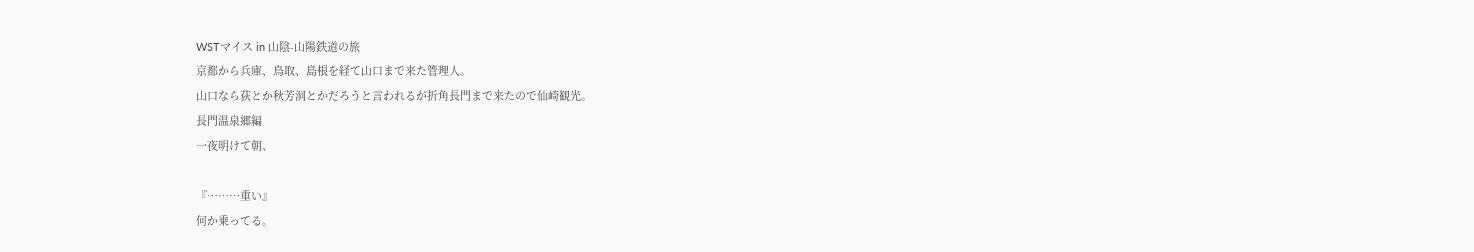WSTマイス in 山陰-山陽鉄道の旅
京都から兵庫、鳥取、島根を経て山口まで来た管理人。
山口なら荻とか秋芳洞とかだろうと言われるが折角長門まで来たので仙崎観光。
長門温泉郷編
一夜明けて朝、

『………重い』
何か乗ってる。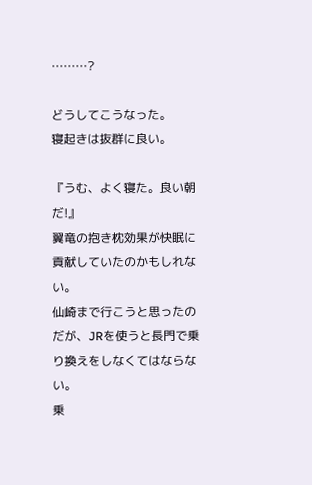………?

どうしてこうなった。
寝起きは抜群に良い。

『うむ、よく寝た。良い朝だ!』
翼竜の抱き枕効果が快眠に貢献していたのかもしれない。
仙崎まで行こうと思ったのだが、JRを使うと長門で乗り換えをしなくてはならない。
乗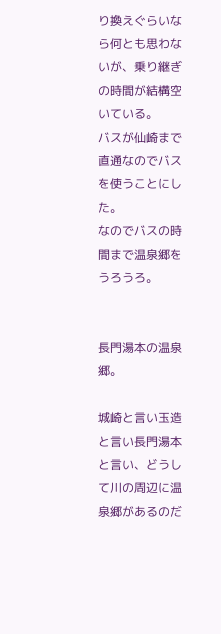り換えぐらいなら何とも思わないが、乗り継ぎの時間が結構空いている。
バスが仙崎まで直通なのでバスを使うことにした。
なのでバスの時間まで温泉郷をうろうろ。


長門湯本の温泉郷。

城崎と言い玉造と言い長門湯本と言い、どうして川の周辺に温泉郷があるのだ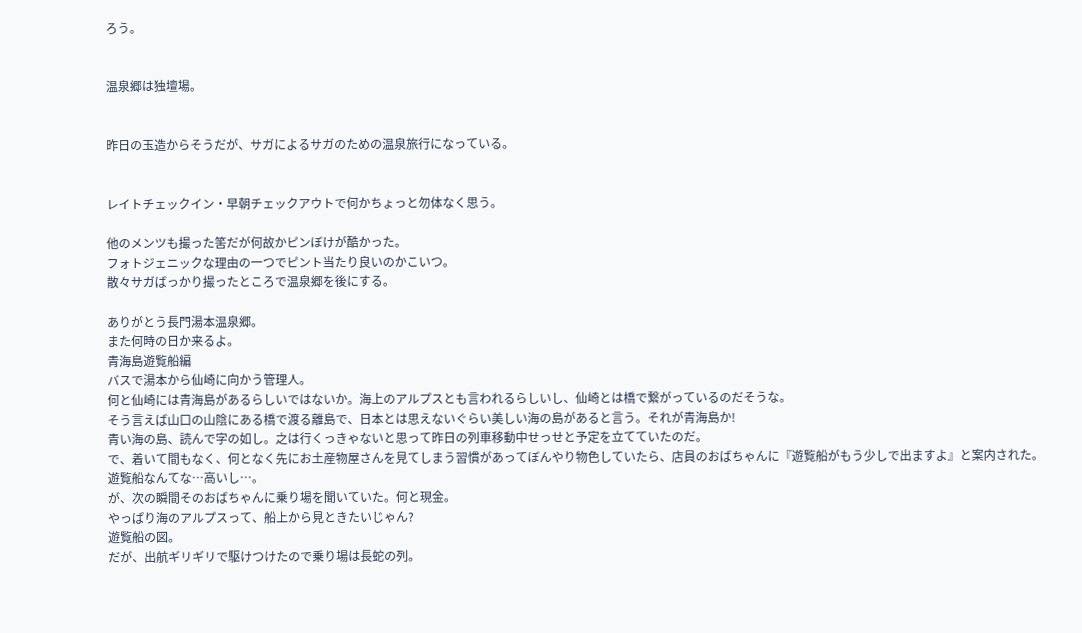ろう。


温泉郷は独壇場。


昨日の玉造からそうだが、サガによるサガのための温泉旅行になっている。


レイトチェックイン・早朝チェックアウトで何かちょっと勿体なく思う。

他のメンツも撮った筈だが何故かピンぼけが酷かった。
フォトジェニックな理由の一つでピント当たり良いのかこいつ。
散々サガばっかり撮ったところで温泉郷を後にする。

ありがとう長門湯本温泉郷。
また何時の日か来るよ。
青海島遊覧船編
バスで湯本から仙崎に向かう管理人。
何と仙崎には青海島があるらしいではないか。海上のアルプスとも言われるらしいし、仙崎とは橋で繋がっているのだそうな。
そう言えば山口の山陰にある橋で渡る離島で、日本とは思えないぐらい美しい海の島があると言う。それが青海島か!
青い海の島、読んで字の如し。之は行くっきゃないと思って昨日の列車移動中せっせと予定を立てていたのだ。
で、着いて間もなく、何となく先にお土産物屋さんを見てしまう習慣があってぼんやり物色していたら、店員のおばちゃんに『遊覧船がもう少しで出ますよ』と案内された。
遊覧船なんてな…高いし…。
が、次の瞬間そのおばちゃんに乗り場を聞いていた。何と現金。
やっぱり海のアルプスって、船上から見ときたいじゃん?
遊覧船の図。
だが、出航ギリギリで駆けつけたので乗り場は長蛇の列。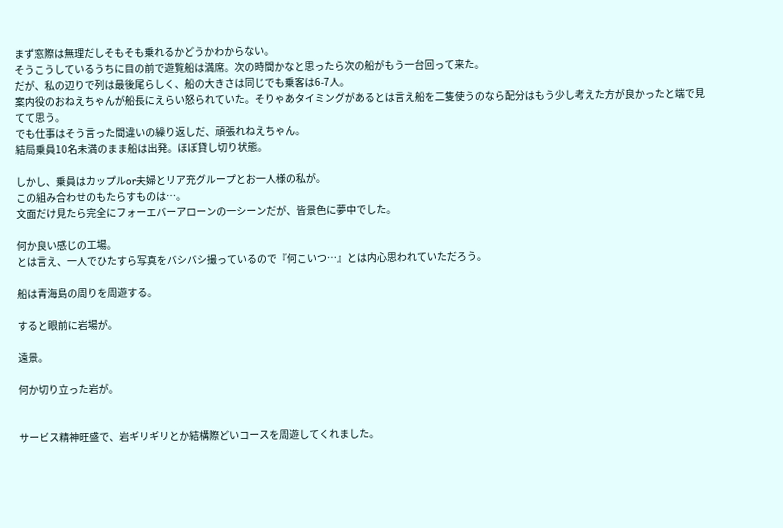まず窓際は無理だしそもそも乗れるかどうかわからない。
そうこうしているうちに目の前で遊覧船は満席。次の時間かなと思ったら次の船がもう一台回って来た。
だが、私の辺りで列は最後尾らしく、船の大きさは同じでも乗客は6-7人。
案内役のおねえちゃんが船長にえらい怒られていた。そりゃあタイミングがあるとは言え船を二隻使うのなら配分はもう少し考えた方が良かったと端で見てて思う。
でも仕事はそう言った間違いの繰り返しだ、頑張れねえちゃん。
結局乗員10名未満のまま船は出発。ほぼ貸し切り状態。

しかし、乗員はカップルor夫婦とリア充グループとお一人様の私が。
この組み合わせのもたらすものは…。
文面だけ見たら完全にフォーエバーアローンの一シーンだが、皆景色に夢中でした。

何か良い感じの工場。
とは言え、一人でひたすら写真をバシバシ撮っているので『何こいつ…』とは内心思われていただろう。

船は青海島の周りを周遊する。

すると眼前に岩場が。

遠景。

何か切り立った岩が。


サービス精神旺盛で、岩ギリギリとか結構際どいコースを周遊してくれました。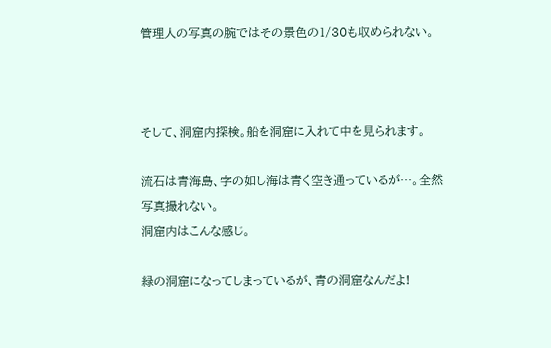管理人の写真の腕ではその景色の1/30も収められない。



そして、洞窟内探検。船を洞窟に入れて中を見られます。

流石は青海島、字の如し海は青く空き通っているが…。全然写真撮れない。
洞窟内はこんな感じ。

緑の洞窟になってしまっているが、青の洞窟なんだよ!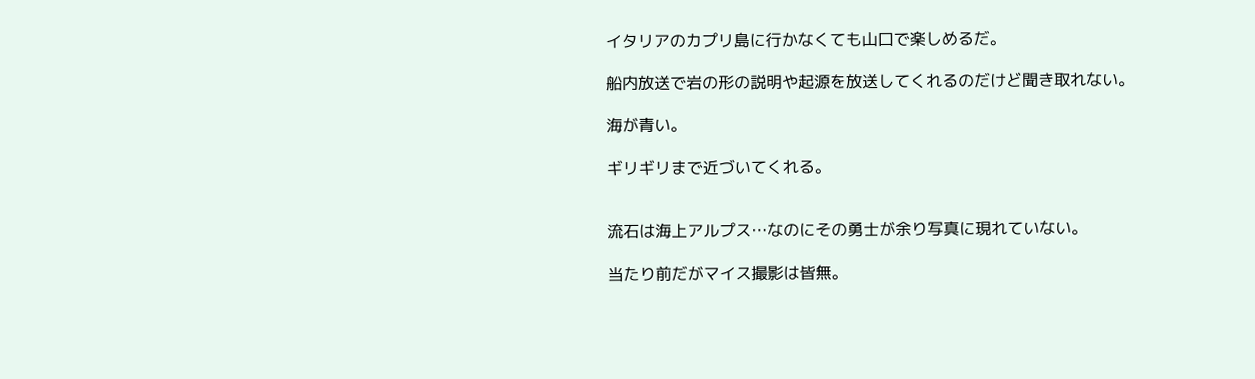イタリアのカプリ島に行かなくても山口で楽しめるだ。

船内放送で岩の形の説明や起源を放送してくれるのだけど聞き取れない。

海が青い。

ギリギリまで近づいてくれる。


流石は海上アルプス…なのにその勇士が余り写真に現れていない。

当たり前だがマイス撮影は皆無。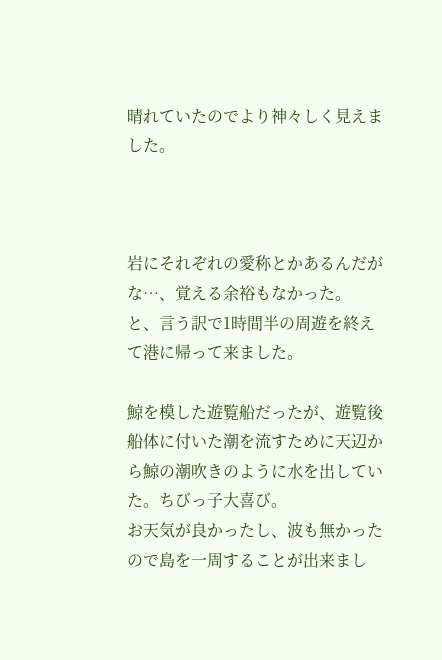晴れていたのでより神々しく見えました。



岩にそれぞれの愛称とかあるんだがな…、覚える余裕もなかった。
と、言う訳で1時間半の周遊を終えて港に帰って来ました。

鯨を模した遊覧船だったが、遊覧後船体に付いた潮を流すために天辺から鯨の潮吹きのように水を出していた。ちびっ子大喜び。
お天気が良かったし、波も無かったので島を一周することが出来まし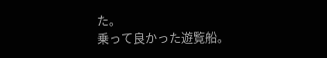た。
乗って良かった遊覧船。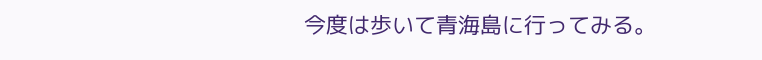今度は歩いて青海島に行ってみる。